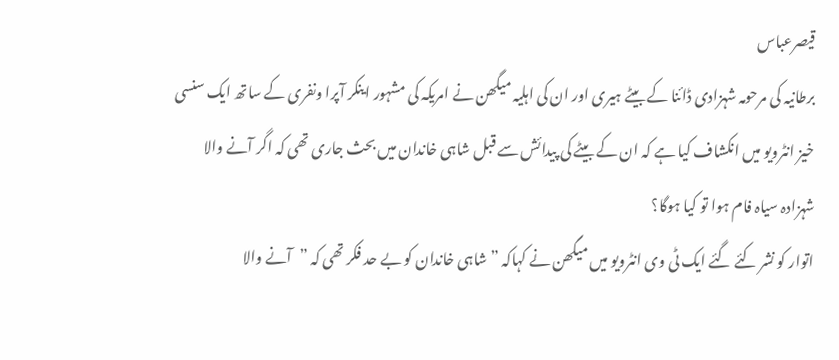قیصرعباس
برطانیہ کی مرحومہ شہزادی ڈائنا کے بیٹے ہیری اور ان کی اہلیہ میگھن نے امریکہ کی مشہور اینکر آپرا ونفری کے ساتھ ایک سنسی خیز انٹرویو میں انکشاف کیا ہے کہ ان کے بیٹے کی پیدائش سے قبل شاہی خاندان میں بحث جاری تھی کہ اگر آنے والا شہزادہ سیاہ فام ہوا تو کیا ہوگا؟
اتوار کو نشر کئے گئے ایک ٹی وی انٹرویو میں میگھن نے کہاکہ ”شاہی خاندان کو بے حد فکر تھی کہ ”آنے والا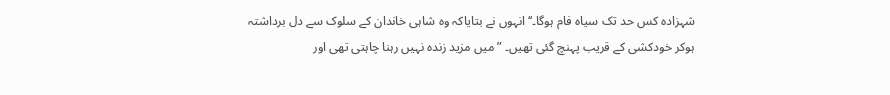شہزادہ کس حد تک سیاہ فام ہوگا۔‘‘ انہوں نے بتایاکہ وہ شاہی خاندان کے سلوک سے دل برداشتہ ہوکر خودکشی کے قریب پہنچ گئی تھیں۔ ”میں مزید زندہ نہیں رہنا چاہتی تھی اور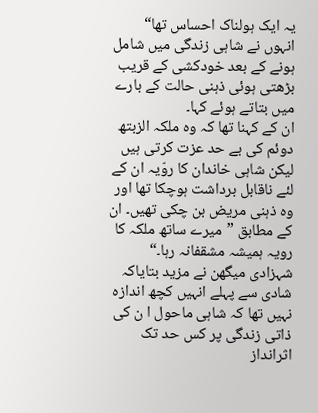یہ ایک ہولناک احساس تھا“ انہوں نے شاہی زندگی میں شامل ہونے کے بعد خودکشی کے قریب بڑھتی ہوئی ذہنی حالت کے بارے میں بتاتے ہوئے کہا۔
ان کے کہنا تھا کہ وہ ملکہ الزبتھ دوئم کی بے حد عزت کرتی ہیں لیکن شاہی خاندان کا روّیہ ان کے لئے ناقابل برداشت ہوچکا تھا اور وہ ذہنی مریض بن چکی تھیں۔ ان کے مطابق ”میرے ساتھ ملکہ کا رویہ ہمیشہ مشقفانہ رہا۔“
شہزادی میگھن نے مزید بتایاکہ شادی سے پہلے انہیں کچھ اندازہ نہیں تھا کہ شاہی ماحول ا ن کی ذاتی زندگی پر کس حد تک اثرانداز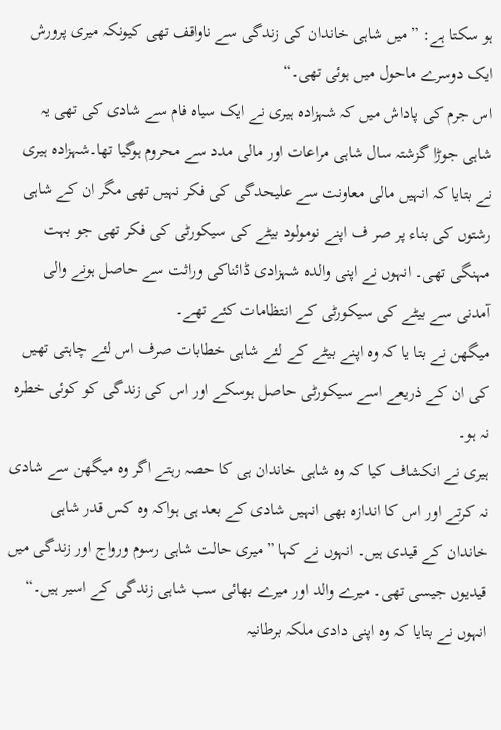ہو سکتا ہے: ”میں شاہی خاندان کی زندگی سے ناواقف تھی کیونکہ میری پرورش ایک دوسرے ماحول میں ہوئی تھی۔“
اس جرم کی پاداش میں کہ شہزادہ ہیری نے ایک سیاہ فام سے شادی کی تھی یہ شاہی جوڑا گزشتہ سال شاہی مراعات اور مالی مدد سے محروم ہوگیا تھا۔شہزادہ ہیری نے بتایا کہ انہیں مالی معاونت سے علیحدگی کی فکر نہیں تھی مگر ان کے شاہی رشتوں کی بناء پر صر ف اپنے نومولود بیٹے کی سیکورٹی کی فکر تھی جو بہت مہنگی تھی۔ انہوں نے اپنی والدہ شہزادی ڈائناکی وراثت سے حاصل ہونے والی آمدنی سے بیٹے کی سیکورٹی کے انتظامات کئے تھے۔
میگھن نے بتا یا کہ وہ اپنے بیٹے کے لئے شاہی خطابات صرف اس لئے چاہتی تھیں کی ان کے ذریعے اسے سیکورٹی حاصل ہوسکے اور اس کی زندگی کو کوئی خطرہ نہ ہو۔
ہیری نے انکشاف کیا کہ وہ شاہی خاندان ہی کا حصہ رہتے اگر وہ میگھن سے شادی نہ کرتے اور اس کا اندازہ بھی انہیں شادی کے بعد ہی ہواکہ وہ کس قدر شاہی خاندان کے قیدی ہیں۔ انہوں نے کہا ”میری حالت شاہی رسوم ورواج اور زندگی میں قیدیوں جیسی تھی۔ میرے والد اور میرے بھائی سب شاہی زندگی کے اسیر ہیں۔“
انہوں نے بتایا کہ وہ اپنی دادی ملکہ برطانیہ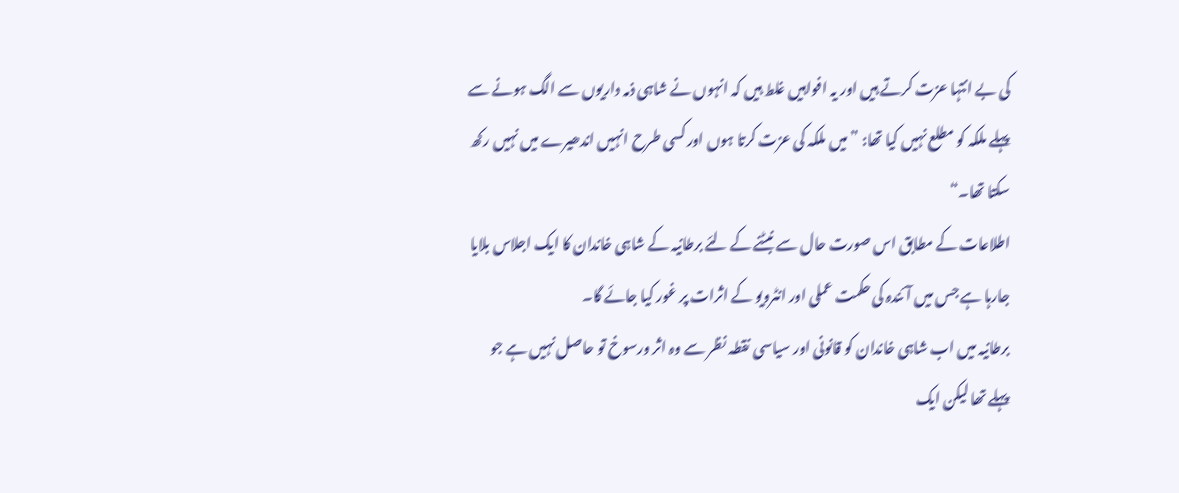کی بے انتہا عزت کرتے ہیں اور یہ افواہیں غلط ہیں کہ انہوں نے شاہی ذمہ داریوں سے الگ ہونے سے پہلے ملکہ کو مطلع نہیں کیا تھا: ”میں ملکہ کی عزت کرتا ہوں اور کسی طرح انہیں اندھیرے میں نہیں رکھ سکتا تھا۔“
اطلاعات کے مطابق اس صورت حال سے نبٹنے کے لئے برطانیہ کے شاہی خاندان کا ایک اجلاس بلایا جارہا ہے جس میں آئندہ کی حکمت عملی اور انٹرویو کے اثرات پر غور کیا جائے گا۔
برطانیہ میں اب شاہی خاندان کو قانونی اور سیاسی نقطہ نظر سے وہ اثر ورسوخ تو حاصل نہیں ہے جو پہلے تھا لیکن ایک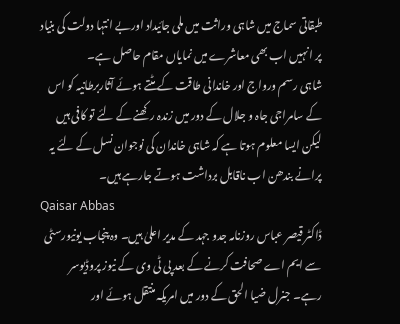طبقاتی سماج میں شاہی وراثت میں ملی جائیداد اوربے انتہا دولت کی بنیاد پر انہیں اب بھی معاشرے میں نمایاں مقام حاصل ہے۔
شاہی رسم ورواج اور خاندانی طاقت کے مٹتے ہوئے آثاربرطانیہ کو اس کے سامراجی جاہ و جلال کے دور میں زندہ رکھنے کے لئے تو کافی ہیں لیکن ایسا معلوم ہوتا ہے کہ شاہی خاندان کی نوجوان نسل کے لئے یہ پرانے بندھن اب ناقابل برداشت ہوتے جارہے ہیں۔
Qaisar Abbas
ڈاکٹر قیصر عباس روزنامہ جدو جہد کے مدیر اعلیٰ ہیں۔ وہ پنجاب یونیورسٹی سے ایم اے صحافت کرنے کے بعد پی ٹی وی کے نیوز پروڈیوسر رہے۔ جنرل ضیا الحق کے دور میں امریکہ منتقل ہوئے اور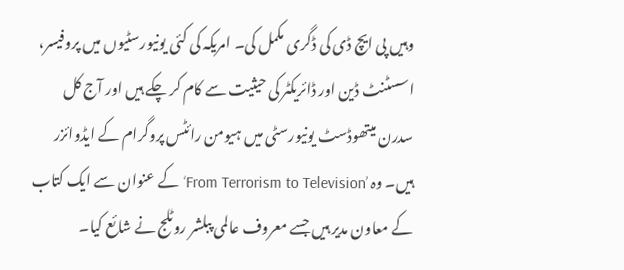وہیں پی ایچ ڈی کی ڈگری مکمل کی۔ امریکہ کی کئی یونیورسٹیوں میں پروفیسر، اسسٹنٹ ڈین اور ڈائریکٹر کی حیثیت سے کام کر چکے ہیں اور آج کل سدرن میتھوڈسٹ یونیورسٹی میں ہیومن رائٹس پروگرام کے ایڈوائزر ہیں۔ وہ ’From Terrorism to Television‘ کے عنوان سے ایک کتاب کے معاون مدیر ہیں جسے معروف عالمی پبلشر روٹلج نے شائع کیا۔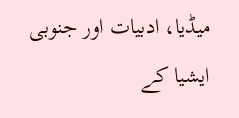میڈیا، ادبیات اور جنوبی ایشیا کے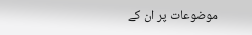موضوعات پر ان کے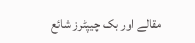مقالے اور بک چیپٹرز شائع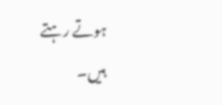ہوتے رہتے ہیں۔